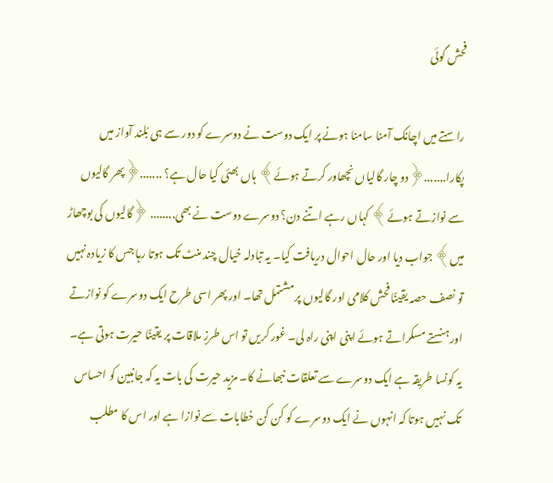فحش گوئی

راستے میں اچانک آمنا سامنا ہونے پر ایک دوست نے دوسرے کو دور سے ہی بُلند آواز میں پکارا.......﴿دو چار گالیاں نچھاور کرتے ہوئے﴾ ہاں بھئی کیا حال ہے؟ .......﴿پھر گالیوں سے نوازتے ہوئے﴾ کہاں رہے اتنے دن؟ دوسرے دوست نے بھی........ ﴿گالیوں کی بوچھاڑ میں﴾ جواب دیا اور حال احوال دریافت کیا۔ یہ تبادلہ خیال چند منٹ تک ہوتا رہا جس کا زیادہ نہیں تو نصف حصہ یقینًا فحش کلامی اور گالیوں پر مشتمل تھا۔ اور پھر اسی طرح ایک دوسرے کو نوازتے اور ہنستے مسکراتے ہوئے اپنی اپنی راہ لی۔ غور کریں تو اس طرزِ ملاقات پر یقینًا حیرت ہوتی ہے۔ یہ کونسا طریقہ ہے ایک دوسرے سے تعلقات نبھانے کا۔ مزید حیرت کی بات یہ کہ جانبین کو احساس تک نہیں ہوتا کہ انہوں نے ایک دوسرے کو کن کن خطابات سے نوازا ہے اور اس کا مطلب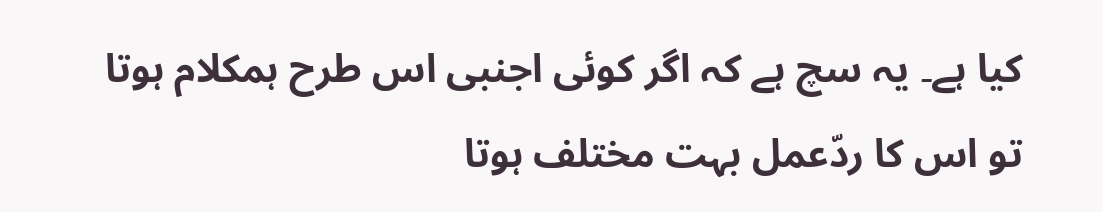کیا ہے۔ یہ سچ ہے کہ اگر کوئی اجنبی اس طرح ہمکلام ہوتا تو اس کا ردّعمل بہت مختلف ہوتا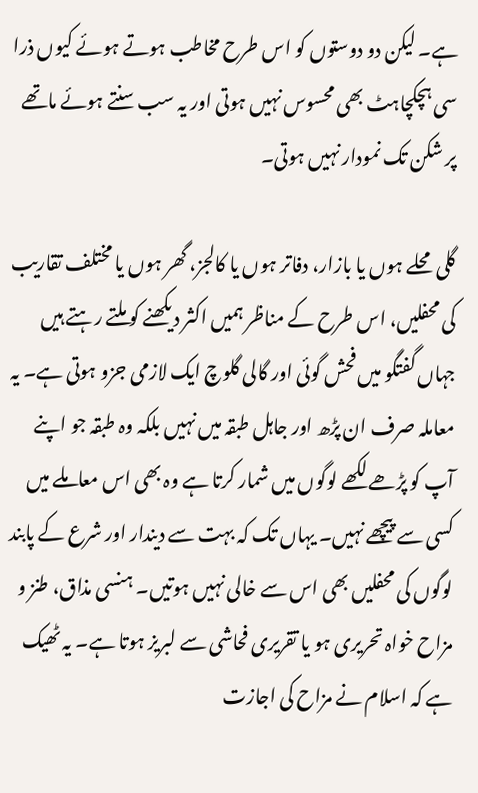ہے۔ لیکن دو دوستوں کو اس طرح مخاطب ہوتے ہوئے کیوں ذرا سی ہچکچاہٹ بھی محسوس نہیں ہوتی اور یہ سب سنتے ہوئے ماتھے پر شکن تک نمودار نہیں ہوتی۔

گلی محلے ہوں یا بازار، دفاتر ہوں یا کالجز، گھر ہوں یا مختلف تقاریب کی محفلیں، اس طرح کے مناظر ہمیں اکثر دیکھنے کو ملتے رہتے ہیں جہاں گفتگو میں فحش گوئی اور گالی گلوچ ایک لازمی جزو ہوتی ہے۔ یہ معاملہ صرف ان پڑھ اور جاہل طبقہ میں نہیں بلکہ وہ طبقہ جو اپنے آپ کو پڑھے لکھے لوگوں میں شمار کرتا ہے وہ بھی اس معاملے میں کسی سے پیچھے نہیں۔ یہاں تک کہ بہت سے دیندار اور شرع کے پابند لوگوں کی محفلیں بھی اس سے خالی نہیں ہوتیں۔ ہنسی مذاق، طنز و مزاح خواہ تحریری ہو یا تقریری فحاشی سے لبریز ہوتا ہے۔ یہ ٹھیک ہے کہ اسلام نے مزاح کی اجازت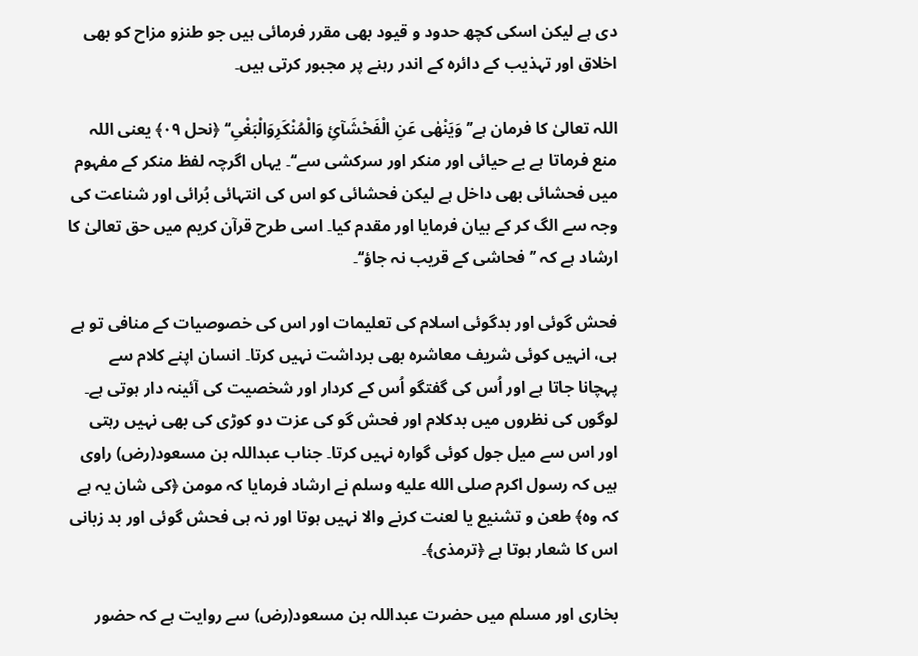دی ہے لیکن اسکی کچھ حدود و قیود بھی مقرر فرمائی ہیں جو طنزو مزاح کو بھی اخلاق اور تہذیب کے دائرہ کے اندر رہنے پر مجبور کرتی ہیں۔

اللہ تعالیٰ کا فرمان ہے’’ وَیَنْھٰی عَنِ الْفَحْشَآئِ وَالْمُنْکَرِوَالْبَغْیِ‘‘ ﴿نحل ۰۹﴾ یعنی اللہ منع فرماتا ہے بے حیائی اور منکر اور سرکشی سے‘‘۔ یہاں اگرچہ لفظ منکر کے مفہوم میں فحشائی بھی داخل ہے لیکن فحشائی کو اس کی انتہائی بُرائی اور شناعت کی وجہ سے الگ کر کے بیان فرمایا اور مقدم کیا۔ اسی طرح قرآن کریم میں حق تعالیٰ کا ارشاد ہے کہ ’’فحاشی کے قریب نہ جاؤ‘‘۔

فحش گوئی اور بدگوئی اسلام کی تعلیمات اور اس کی خصوصیات کے منافی تو ہے ہی، انہیں کوئی شریف معاشرہ بھی برداشت نہیں کرتا۔ انسان اپنے کلام سے پہچانا جاتا ہے اور اُس کی گفتگو اُس کے کردار اور شخصیت کی آئینہ دار ہوتی ہے۔ لوگوں کی نظروں میں بدکلام اور فحش گو کی عزت دو کوڑی کی بھی نہیں رہتی اور اس سے میل جول کوئی گوارہ نہیں کرتا۔ جناب عبداللہ بن مسعود(رض) راوی ہیں کہ رسول اکرم صلى الله عليه وسلم نے ارشاد فرمایا کہ مومن ﴿کی شان یہ ہے کہ وہ﴾ طعن و تشنیع یا لعنت کرنے والا نہیں ہوتا اور نہ ہی فحش گوئی اور بد زبانی اس کا شعار ہوتا ہے ﴿ترمذی﴾۔

بخاری اور مسلم میں حضرت عبداللہ بن مسعود(رض) سے روایت ہے کہ حضور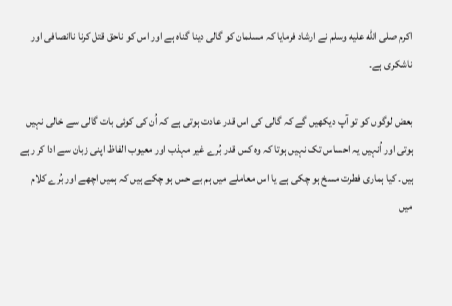اکرم صلى الله عليه وسلم نے ارشاد فرمایا کہ مسلمان کو گالی دینا گناہ ہے اور اس کو ناحق قتل کرنا ناانصافی اور ناشکری ہے۔

بعض لوگوں کو تو آپ دیکھیں گے کہ گالی کی اس قدر عادت ہوتی ہے کہ اُن کی کوئی بات گالی سے خالی نہیں ہوتی اور اُنہیں یہ احساس تک نہیں ہوتا کہ وہ کس قدر بُرے غیر مہذب اور معیوب الفاظ اپنی زبان سے ادا کر رہے ہیں۔ کیا ہماری فطرت مسخ ہو چکی ہے یا اس معاملے میں ہم بے حس ہو چکے ہیں کہ ہمیں اچھے اور بُرے کلام میں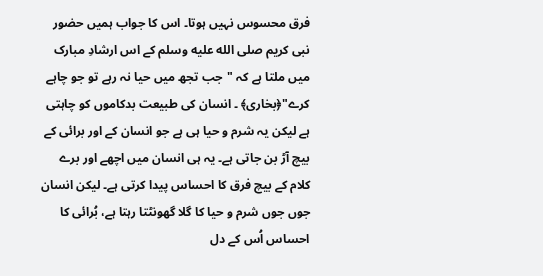فرق محسوس نہیں ہوتا۔ اس کا جواب ہمیں حضور نبی کریم صلى الله عليه وسلم کے اس ارشادِ مبارک میں ملتا ہے کہ "جب تجھ میں حیا نہ رہے تو جو چاہے کرے"﴿بخاری﴾ ۔ انسان کی طبیعت بدکاموں کو چاہتی ہے لیکن یہ شرم و حیا ہی ہے جو انسان کے اور برائی کے بیچ آڑ بن جاتی ہے۔ یہ ہی انسان میں اچھے اور برے کلام کے بیچ فرق کا احساس پیدا کرتی ہے۔ لیکن انسان جوں جوں شرم و حیا کا گلا گھونٹتا رہتا ہے، بُرائی کا احساس اُس کے دل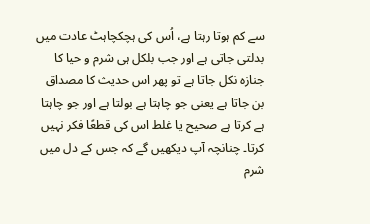سے کم ہوتا رہتا ہے، اُس کی ہچکچاہٹ عادت میں بدلتی جاتی ہے اور جب بلکل ہی شرم و حیا کا جنازہ نکل جاتا ہے تو پھر اس حدیث کا مصداق بن جاتا ہے یعنی جو چاہتا ہے بولتا ہے اور جو چاہتا ہے کرتا ہے صحیح یا غلط اس کی قطعًا فکر نہیں کرتا۔ چنانچہ آپ دیکھیں گے کہ جس کے دل میں شرم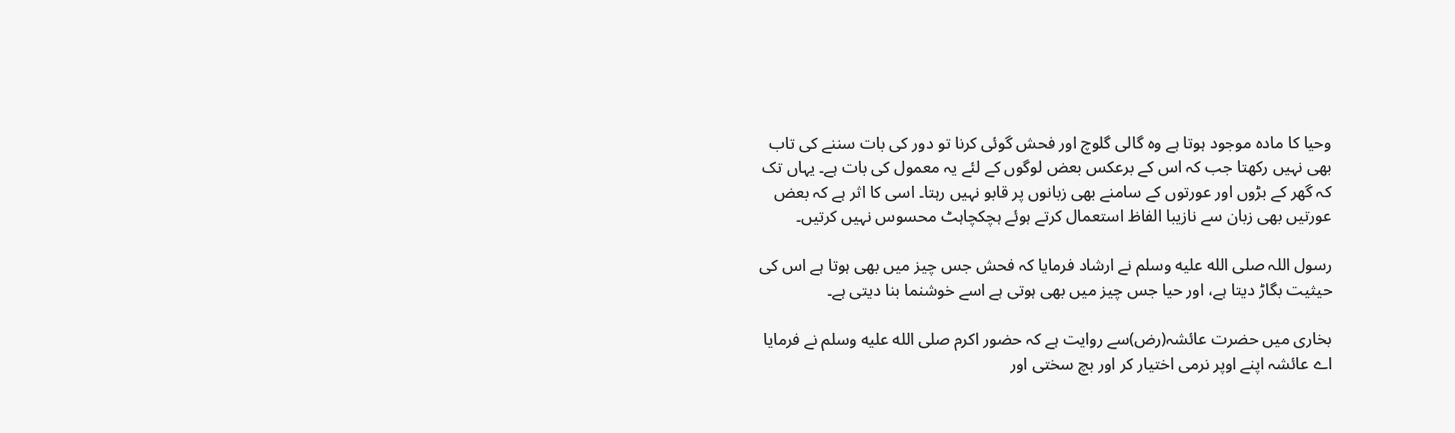وحیا کا مادہ موجود ہوتا ہے وہ گالی گلوچ اور فحش گوئی کرنا تو دور کی بات سننے کی تاب بھی نہیں رکھتا جب کہ اس کے برعکس بعض لوگوں کے لئے یہ معمول کی بات ہے۔ یہاں تک کہ گھر کے بڑوں اور عورتوں کے سامنے بھی زبانوں پر قابو نہیں رہتا۔ اسی کا اثر ہے کہ بعض عورتیں بھی زبان سے نازیبا الفاظ استعمال کرتے ہوئے ہچکچاہٹ محسوس نہیں کرتیں۔

رسول اللہ صلى الله عليه وسلم نے ارشاد فرمایا کہ فحش جس چیز میں بھی ہوتا ہے اس کی حیثیت بگاڑ دیتا ہے، اور حیا جس چیز میں بھی ہوتی ہے اسے خوشنما بنا دیتی ہے۔

بخاری میں حضرت عائشہ(رض)سے روایت ہے کہ حضور اکرم صلى الله عليه وسلم نے فرمایا اے عائشہ اپنے اوپر نرمی اختیار کر اور بچ سختی اور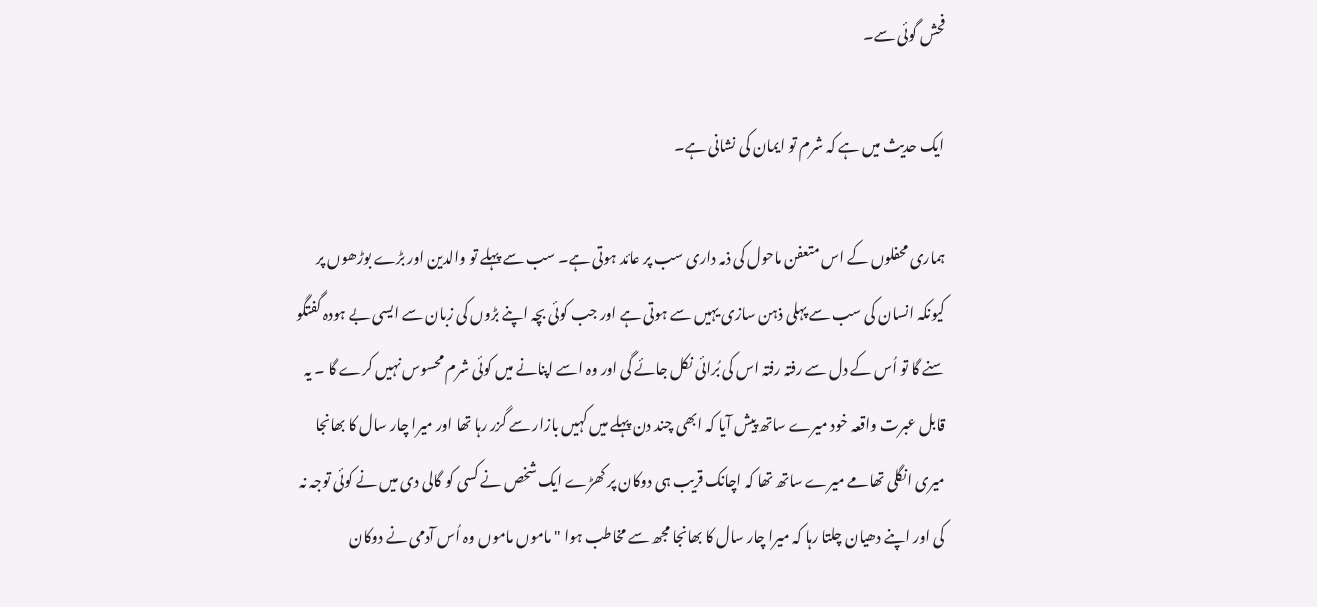فحش گوئی سے۔

ایک حدیث میں ہے کہ شرم تو ایمان کی نشانی ہے۔

ہماری محفلوں کے اس متعفن ماحول کی ذمہ داری سب پر عائد ہوتی ہے۔ سب سے پہلے تو والدین اور بڑے بوڑھوں پر کیونکہ انسان کی سب سے پہلی ذہن سازی یہیں سے ہوتی ہے اور جب کوئی بچہ اپنے بڑوں کی زبان سے ایسی بے ہودہ گفتگو سنے گا تو اُس کے دل سے رفتہ رفتہ اس کی بُرائی نکل جائے گی اور وہ اسے اپنانے میں کوئی شرم محسوس نہیں کرے گا ۔ یہ قابل عبرت واقعہ خود میرے ساتھ پیش آیا کہ ابھی چند دن پہلے میں کہیں بازار سے گزر رہا تھا اور میرا چار سال کا بھانجا میری انگلی تھامے میرے ساتھ تھا کہ اچانک قریب ہی دوکان پر کھڑے ایک شخص نے کسی کو گالی دی میں نے کوئی توجہ نہ کی اور اپنے دھیان چلتا رہا کہ میرا چار سال کا بھانجا مجھ سے مخاطب ہوا "ماموں ماموں وہ اُس آدمی نے دوکان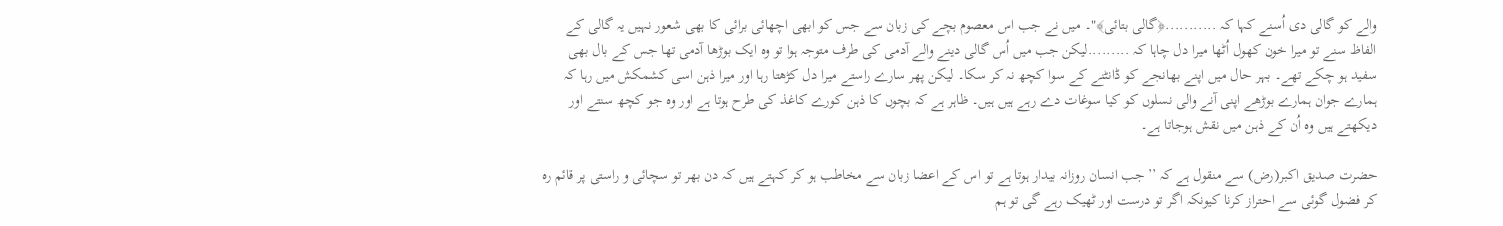والے کو گالی دی اُسنے کہا کہ ...........﴿گالی بتائی﴾"۔ میں نے جب اس معصوم بچے کی زبان سے جس کو ابھی اچھائی برائی کا بھی شعور نہیں یہ گالی کے الفاظ سنے تو میرا خون کھول اُٹھا میرا دل چاہا کہ .........لیکن جب میں اُس گالی دینے والے آدمی کی طرف متوجہ ہوا تو وہ ایک بوڑھا آدمی تھا جس کے بال بھی سفید ہو چکے تھے۔ بہر حال میں اپنے بھانجے کو ڈانٹنے کے سوا کچھ نہ کر سکا۔ لیکن پھر سارے راستے میرا دل کڑھتا رہا اور میرا ذہن اسی کشمکش میں رہا کہ ہمارے جوان ہمارے بوڑھے اپنی آنے والی نسلوں کو کیا سوغات دے رہے ہیں ہیں۔ ظاہر ہے کہ بچوں کا ذہن کورے کاغذ کی طرح ہوتا ہے اور وہ جو کچھ سنتے اور دیکھتے ہیں وہ اُن کے ذہن میں نقش ہوجاتا ہے۔

حضرت صدیق اکبر(رض) سے منقول ہے کہ ’’جب انسان روزانہ بیدار ہوتا ہے تو اس کے اعضا زبان سے مخاطب ہو کر کہتے ہیں کہ دن بھر تو سچائی و راستی پر قائم رہ کر فضول گوئی سے احتراز کرنا کیونکہ اگر تو درست اور ٹھیک رہے گی تو ہم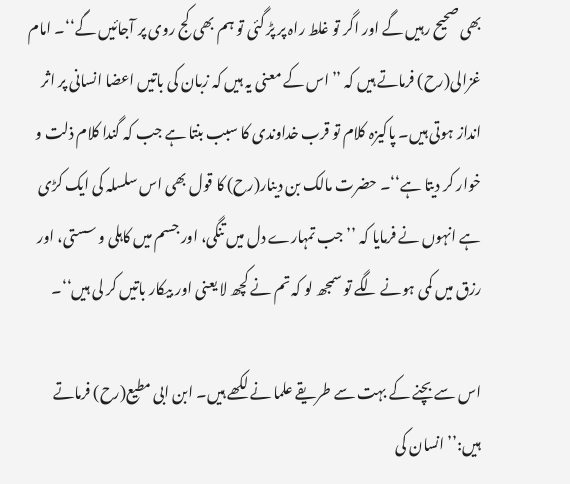بھی صحیح رہیں گے اور اگر تو غلط راہ پر پڑ گئی تو ہم بھی کج روی پر آجائیں گے‘‘۔ امام غزالی(رح) فرماتے ہیں کہ ’’اس کے معنی یہ ہیں کہ زبان کی باتیں اعضا انسانی پر اثر انداز ہوتی ہیں۔ پاکیزہ کلام تو قرب خداوندی کا سبب بنتا ہے جب کہ گندا کلام ذلت و خوار کر دیتا ہے‘‘۔ حضرت مالک بن دینار(رح) کا قول بھی اس سلسلہ کی ایک کڑی ہے انہوں نے فرمایا کہ ’’جب تمہارے دل میں تنگی، اور جسم میں کاہلی و سستی، اور رزق میں کمی ہونے لگے تو سمجھ لو کہ تم نے کچھ لا یعنی اور بیکار باتیں کر لی ہیں‘‘۔

اس سے بچنے کے بہت سے طریقے علما نے لکھے ہیں۔ ابن ابی مطیع(رح) فرماتے ہیں:’’ انسان کی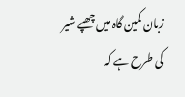زبان کمین گاہ میں چھپے شیر کی طرح ہے کہ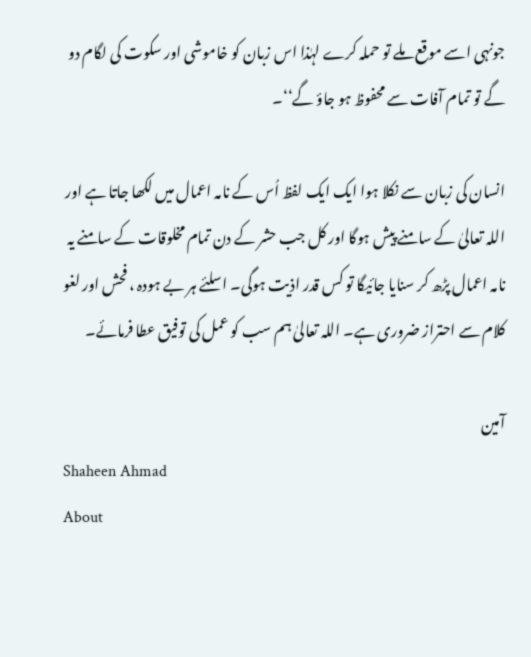جونہی اسے موقع ملے تو حملہ کرے لہٰذا اس زبان کو خاموشی اور سکوت کی لگام دو گے تو تمام آفات سے محفوظ ہو جاؤ گے‘‘۔

انسان کی زبان سے نکلا ہوا ایک ایک لفظ اُس کے نامہ اعمال میں لکھا جاتا ہے اور اللہ تعالیٰ کے سامنے پیش ہوگا اور کل جب حشر کے دن تمام مخلوقات کے سامنے یہ نامہ اعمال پڑھ کر سنایا جائیگا تو کس قدر اذیت ہوگی۔ اسلئے ہر بے ہودہ ، فحش اور لغو کلام سے احتراز ضروری ہے۔ اللہ تعالیٰ ہم سب کو عمل کی توفیق عطا فرمائے۔

آمین
Shaheen Ahmad
About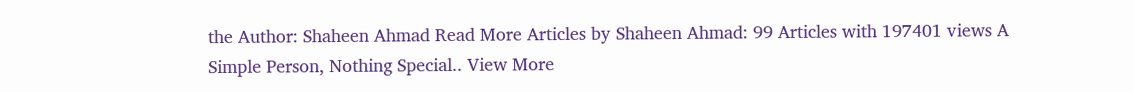the Author: Shaheen Ahmad Read More Articles by Shaheen Ahmad: 99 Articles with 197401 views A Simple Person, Nothing Special.. View More